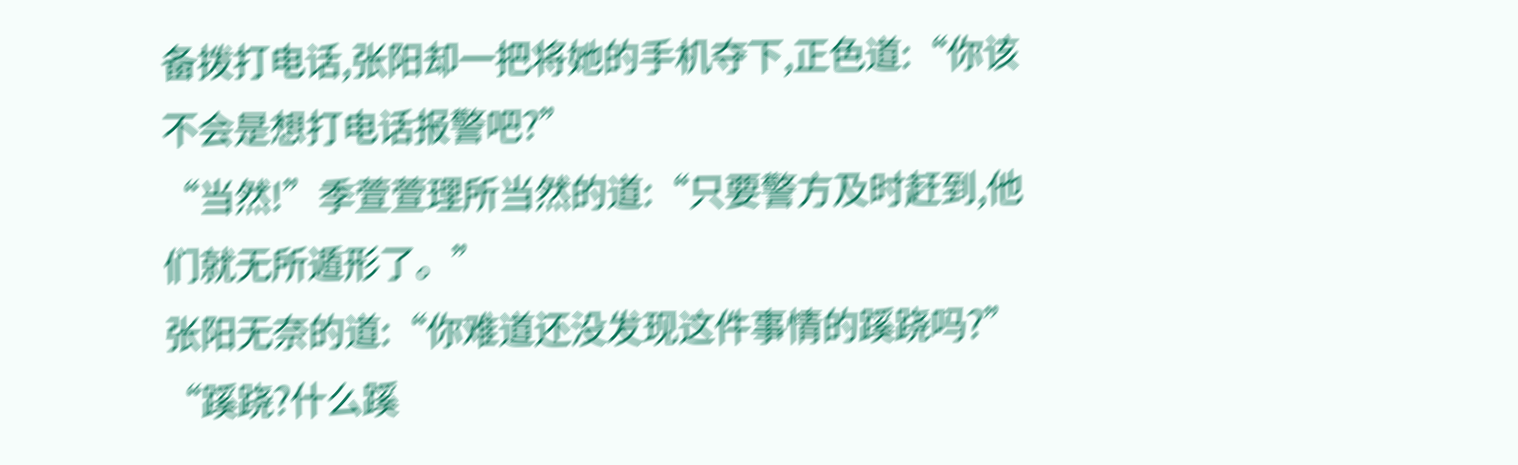备拨打电话,张阳却一把将她的手机夺下,正色道:“你该不会是想打电话报警吧?”
“当然!”季萱萱理所当然的道:“只要警方及时赶到,他们就无所遁形了。”
张阳无奈的道:“你难道还没发现这件事情的蹊跷吗?”
“蹊跷?什么蹊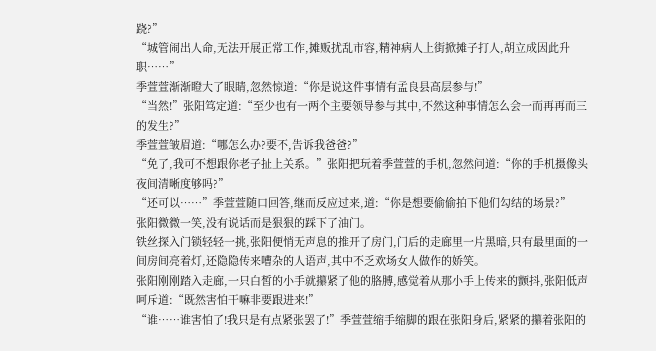跷?”
“城管闹出人命,无法开展正常工作,摊贩扰乱市容,精神病人上街掀摊子打人,胡立成因此升职……”
季萱萱渐渐瞪大了眼睛,忽然惊道:“你是说这件事情有孟良县高层参与!”
“当然!”张阳笃定道:“至少也有一两个主要领导参与其中,不然这种事情怎么会一而再再而三的发生?”
季萱萱皱眉道:“哪怎么办?要不,告诉我爸爸?”
“免了,我可不想跟你老子扯上关系。”张阳把玩着季萱萱的手机,忽然问道:“你的手机摄像头夜间清晰度够吗?”
“还可以……”季萱萱随口回答,继而反应过来,道:“你是想要偷偷拍下他们勾结的场景?”
张阳微微一笑,没有说话而是狠狠的踩下了油门。
铁丝探入门锁轻轻一挑,张阳便悄无声息的推开了房门,门后的走廊里一片黑暗,只有最里面的一间房间亮着灯,还隐隐传来嘈杂的人语声,其中不乏欢场女人做作的娇笑。
张阳刚刚踏入走廊,一只白皙的小手就攥紧了他的胳膊,感觉着从那小手上传来的颤抖,张阳低声呵斥道:“既然害怕干嘛非要跟进来!”
“谁……谁害怕了!我只是有点紧张罢了!”季萱萱缩手缩脚的跟在张阳身后,紧紧的攥着张阳的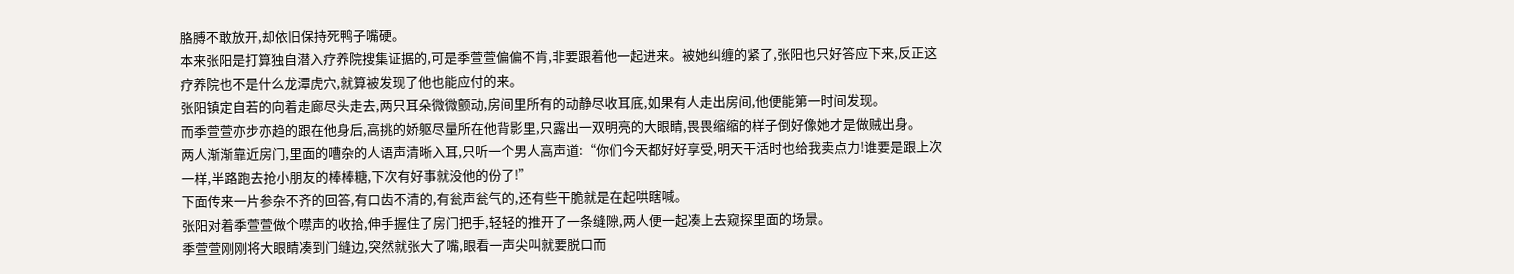胳膊不敢放开,却依旧保持死鸭子嘴硬。
本来张阳是打算独自潜入疗养院搜集证据的,可是季萱萱偏偏不肯,非要跟着他一起进来。被她纠缠的紧了,张阳也只好答应下来,反正这疗养院也不是什么龙潭虎穴,就算被发现了他也能应付的来。
张阳镇定自若的向着走廊尽头走去,两只耳朵微微颤动,房间里所有的动静尽收耳底,如果有人走出房间,他便能第一时间发现。
而季萱萱亦步亦趋的跟在他身后,高挑的娇躯尽量所在他背影里,只露出一双明亮的大眼睛,畏畏缩缩的样子倒好像她才是做贼出身。
两人渐渐靠近房门,里面的嘈杂的人语声清晰入耳,只听一个男人高声道:“你们今天都好好享受,明天干活时也给我卖点力!谁要是跟上次一样,半路跑去抢小朋友的棒棒糖,下次有好事就没他的份了!”
下面传来一片参杂不齐的回答,有口齿不清的,有瓮声瓮气的,还有些干脆就是在起哄瞎喊。
张阳对着季萱萱做个噤声的收拾,伸手握住了房门把手,轻轻的推开了一条缝隙,两人便一起凑上去窥探里面的场景。
季萱萱刚刚将大眼睛凑到门缝边,突然就张大了嘴,眼看一声尖叫就要脱口而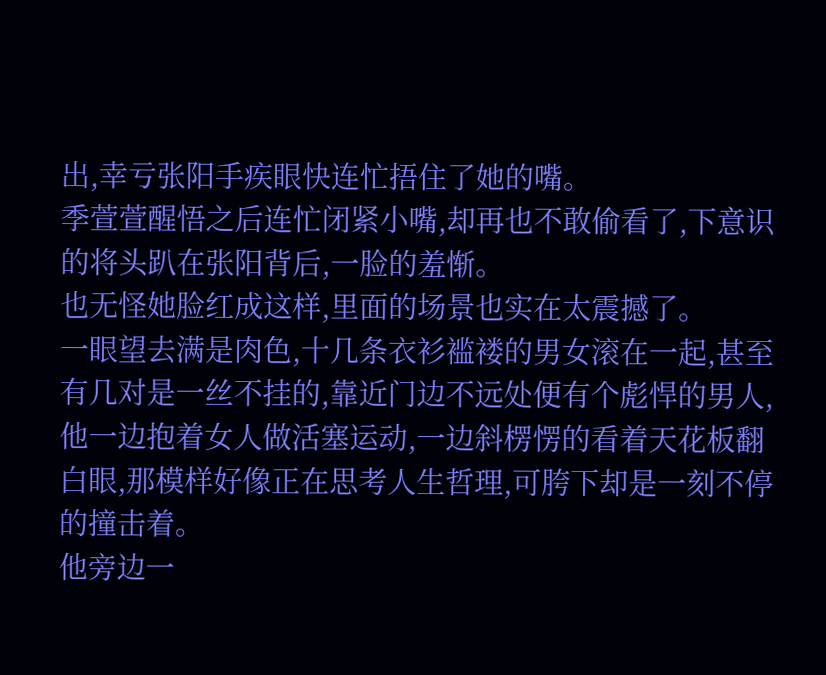出,幸亏张阳手疾眼快连忙捂住了她的嘴。
季萱萱醒悟之后连忙闭紧小嘴,却再也不敢偷看了,下意识的将头趴在张阳背后,一脸的羞惭。
也无怪她脸红成这样,里面的场景也实在太震撼了。
一眼望去满是肉色,十几条衣衫褴褛的男女滚在一起,甚至有几对是一丝不挂的,靠近门边不远处便有个彪悍的男人,他一边抱着女人做活塞运动,一边斜楞愣的看着天花板翻白眼,那模样好像正在思考人生哲理,可胯下却是一刻不停的撞击着。
他旁边一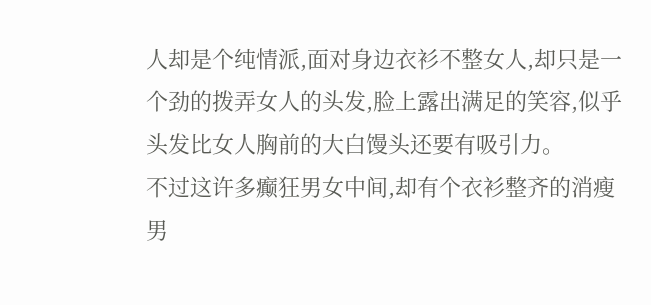人却是个纯情派,面对身边衣衫不整女人,却只是一个劲的拨弄女人的头发,脸上露出满足的笑容,似乎头发比女人胸前的大白馒头还要有吸引力。
不过这许多癫狂男女中间,却有个衣衫整齐的消瘦男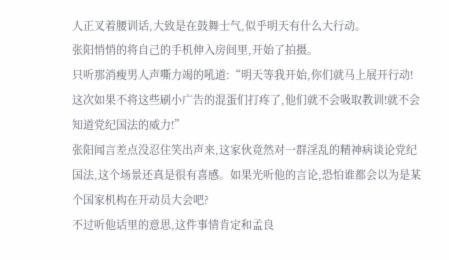人正叉着腰训话,大致是在鼓舞士气,似乎明天有什么大行动。
张阳悄悄的将自己的手机伸入房间里,开始了拍摄。
只听那消瘦男人声嘶力竭的吼道:“明天等我开始,你们就马上展开行动!这次如果不将这些刷小广告的混蛋们打疼了,他们就不会吸取教训!就不会知道党纪国法的威力!”
张阳闻言差点没忍住笑出声来,这家伙竟然对一群淫乱的精神病谈论党纪国法,这个场景还真是很有喜感。如果光听他的言论,恐怕谁都会以为是某个国家机构在开动员大会吧?
不过听他话里的意思,这件事情肯定和孟良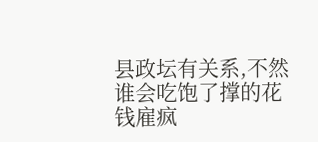县政坛有关系,不然谁会吃饱了撑的花钱雇疯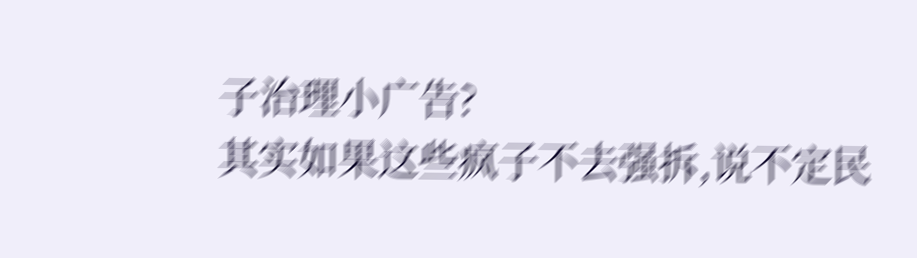子治理小广告?
其实如果这些疯子不去强拆,说不定民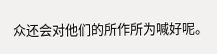众还会对他们的所作所为喊好呢。